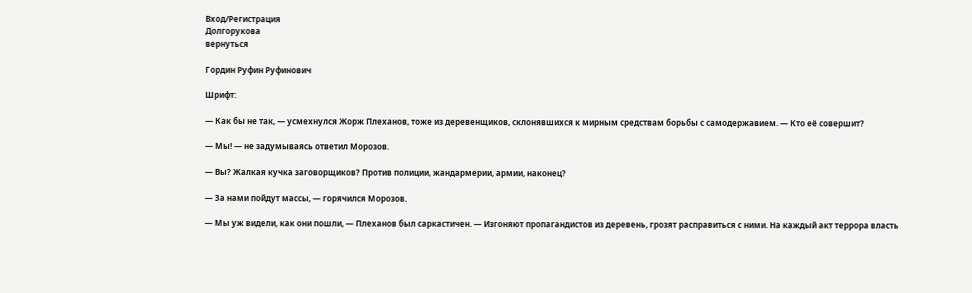Вход/Регистрация
Долгорукова
вернуться

Гордин Руфин Руфинович

Шрифт:

— Как бы не так, — усмехнулся Жорж Плеханов, тоже из деревенщиков, склонявшихся к мирным средствам борьбы с самодержавием. — Кто её совершит?

— Мы! — не задумываясь ответил Морозов.

— Вы? Жалкая кучка заговорщиков? Против полиции, жандармерии, армии, наконец?

— За нами пойдут массы, — горячился Морозов.

— Мы уж видели, как они пошли, — Плеханов был саркастичен. — Изгоняют пропагандистов из деревень, грозят расправиться с ними. На каждый акт террора власть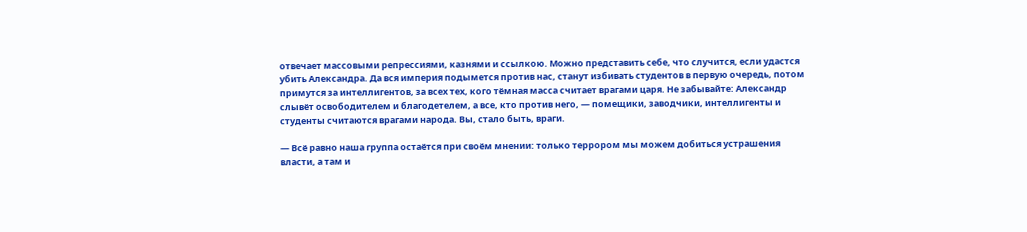отвечает массовыми репрессиями, казнями и ссылкою. Можно представить себе, что случится, если удастся убить Александра. Да вся империя подымется против нас, станут избивать студентов в первую очередь, потом примутся за интеллигентов, за всех тех, кого тёмная масса считает врагами царя. Не забывайте: Александр слывёт освободителем и благодетелем, а все, кто против него, — помещики, заводчики, интеллигенты и студенты считаются врагами народа. Вы, стало быть, враги.

— Всё равно наша группа остаётся при своём мнении: только террором мы можем добиться устрашения власти, а там и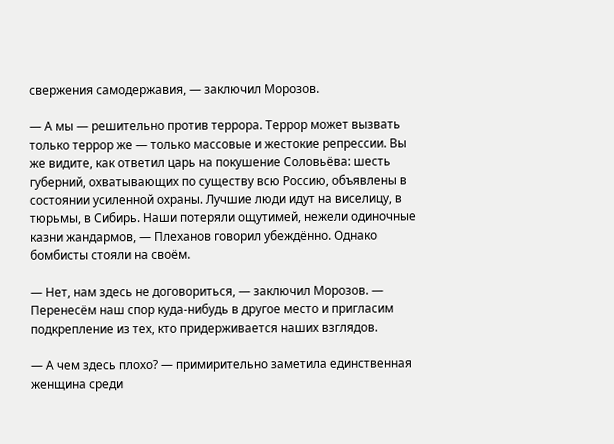свержения самодержавия, — заключил Морозов.

— А мы — решительно против террора. Террор может вызвать только террор же — только массовые и жестокие репрессии. Вы же видите, как ответил царь на покушение Соловьёва: шесть губерний, охватывающих по существу всю Россию, объявлены в состоянии усиленной охраны. Лучшие люди идут на виселицу, в тюрьмы, в Сибирь. Наши потеряли ощутимей, нежели одиночные казни жандармов, — Плеханов говорил убеждённо. Однако бомбисты стояли на своём.

— Нет, нам здесь не договориться, — заключил Морозов. — Перенесём наш спор куда-нибудь в другое место и пригласим подкрепление из тех, кто придерживается наших взглядов.

— А чем здесь плохо? — примирительно заметила единственная женщина среди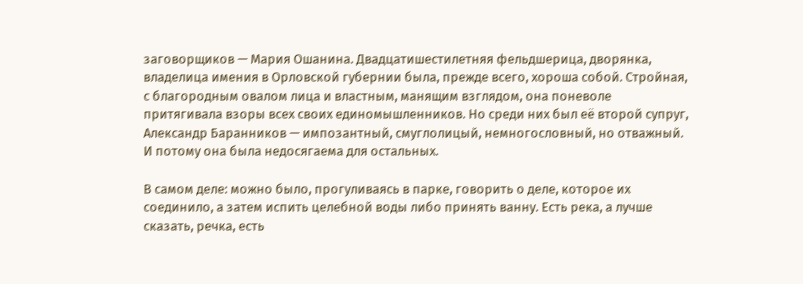заговорщиков — Мария Ошанина. Двадцатишестилетняя фельдшерица, дворянка, владелица имения в Орловской губернии была, прежде всего, хороша собой. Стройная, с благородным овалом лица и властным, манящим взглядом, она поневоле притягивала взоры всех своих единомышленников. Но среди них был её второй супруг, Александр Баранников — импозантный, смуглолицый, немногословный, но отважный. И потому она была недосягаема для остальных.

В самом деле: можно было, прогуливаясь в парке, говорить о деле, которое их соединило, а затем испить целебной воды либо принять ванну. Есть река, а лучше сказать, речка, есть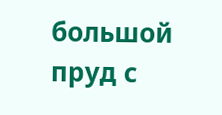большой пруд с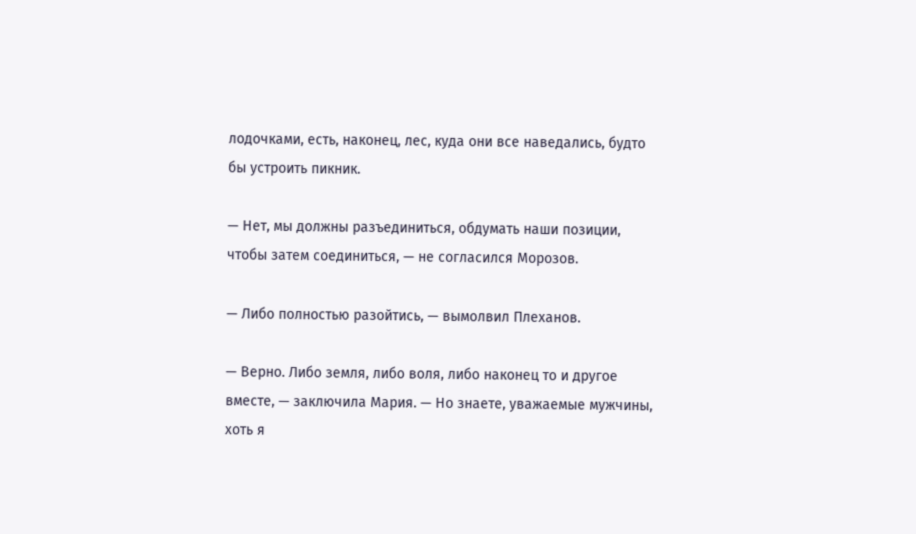лодочками, есть, наконец, лес, куда они все наведались, будто бы устроить пикник.

— Нет, мы должны разъединиться, обдумать наши позиции, чтобы затем соединиться, — не согласился Морозов.

— Либо полностью разойтись, — вымолвил Плеханов.

— Верно. Либо земля, либо воля, либо наконец то и другое вместе, — заключила Мария. — Но знаете, уважаемые мужчины, хоть я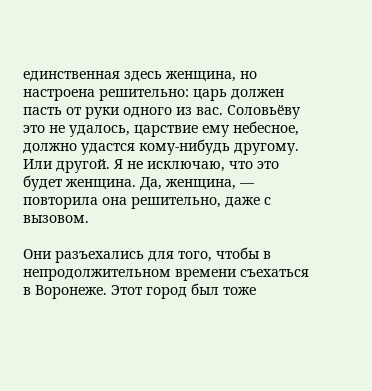единственная здесь женщина, но настроена решительно: царь должен пасть от руки одного из вас. Соловьёву это не удалось, царствие ему небесное, должно удастся кому-нибудь другому. Или другой. Я не исключаю, что это будет женщина. Да, женщина, — повторила она решительно, даже с вызовом.

Они разъехались для того, чтобы в непродолжительном времени съехаться в Воронеже. Этот город был тоже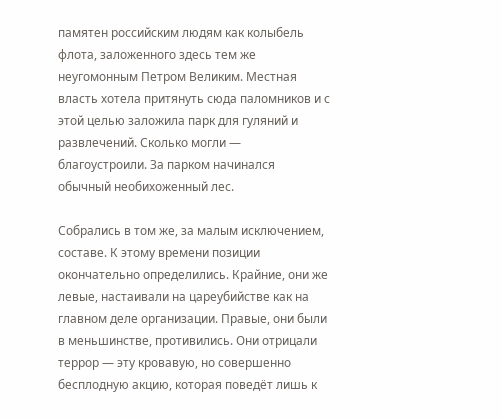памятен российским людям как колыбель флота, заложенного здесь тем же неугомонным Петром Великим. Местная власть хотела притянуть сюда паломников и с этой целью заложила парк для гуляний и развлечений. Сколько могли — благоустроили. За парком начинался обычный необихоженный лес.

Собрались в том же, за малым исключением, составе. К этому времени позиции окончательно определились. Крайние, они же левые, настаивали на цареубийстве как на главном деле организации. Правые, они были в меньшинстве, противились. Они отрицали террор — эту кровавую, но совершенно бесплодную акцию, которая поведёт лишь к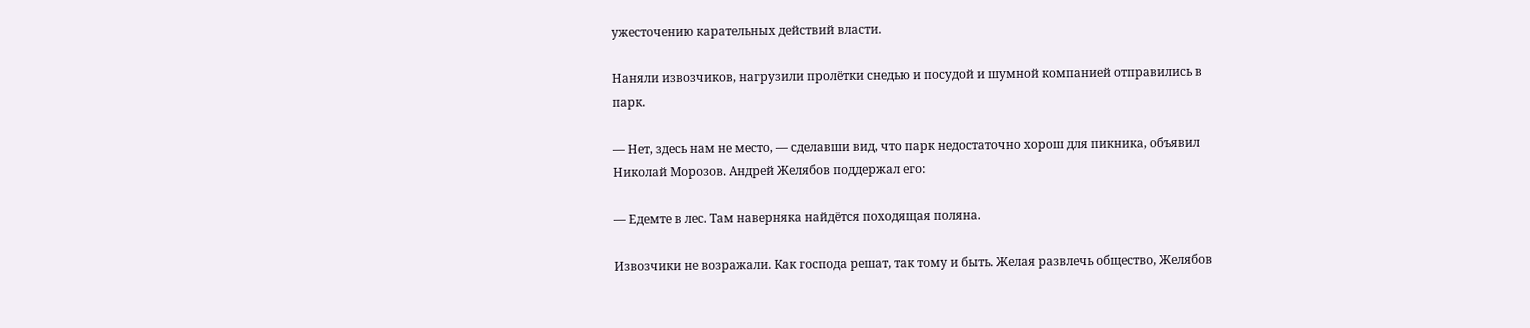ужесточению карательных действий власти.

Наняли извозчиков, нагрузили пролётки снедью и посудой и шумной компанией отправились в парк.

— Нет, здесь нам не место, — сделавши вид, что парк недостаточно хорош для пикника, объявил Николай Морозов. Андрей Желябов поддержал его:

— Едемте в лес. Там наверняка найдётся походящая поляна.

Извозчики не возражали. Как господа решат, так тому и быть. Желая развлечь общество, Желябов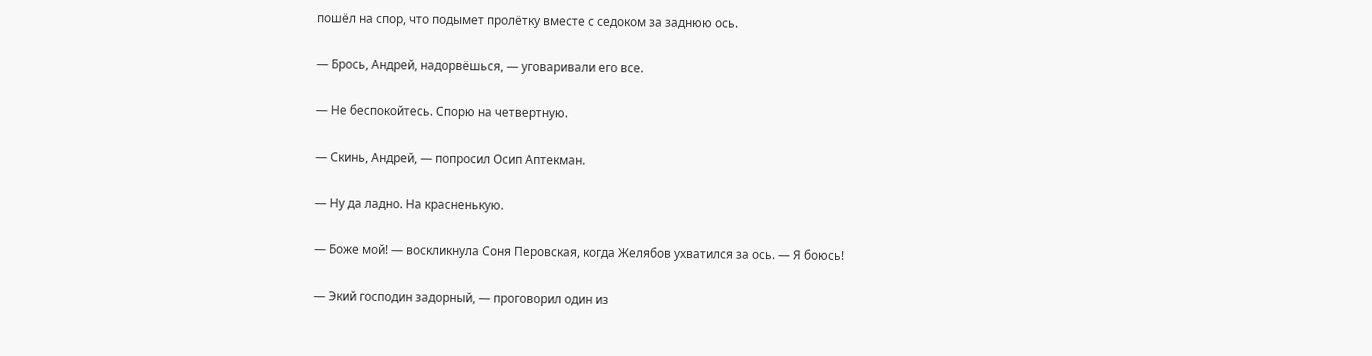пошёл на спор, что подымет пролётку вместе с седоком за заднюю ось.

— Брось, Андрей, надорвёшься, — уговаривали его все.

— Не беспокойтесь. Спорю на четвертную.

— Скинь, Андрей, — попросил Осип Аптекман.

— Ну да ладно. На красненькую.

— Боже мой! — воскликнула Соня Перовская, когда Желябов ухватился за ось. — Я боюсь!

— Экий господин задорный, — проговорил один из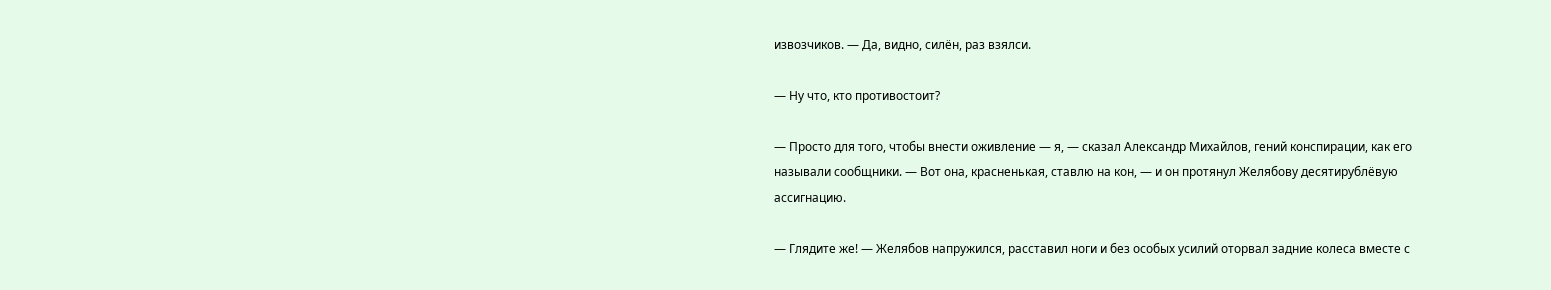извозчиков. — Да, видно, силён, раз взялси.

— Ну что, кто противостоит?

— Просто для того, чтобы внести оживление — я, — сказал Александр Михайлов, гений конспирации, как его называли сообщники. — Вот она, красненькая, ставлю на кон, — и он протянул Желябову десятирублёвую ассигнацию.

— Глядите же! — Желябов напружился, расставил ноги и без особых усилий оторвал задние колеса вместе с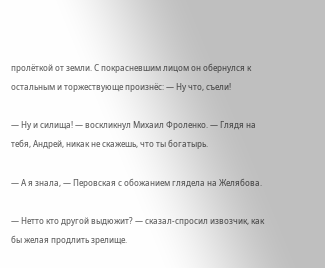пролёткой от земли. С покрасневшим лицом он обернулся к остальным и торжествующе произнёс: — Ну что, съели!

— Ну и силища! — воскликнул Михаил Фроленко. — Глядя на тебя, Андрей, никак не скажешь, что ты богатырь.

— А я знала, — Перовская с обожанием глядела на Желябова.

— Нетто кто другой выдюжит? — сказал-спросил извозчик, как бы желая продлить зрелище.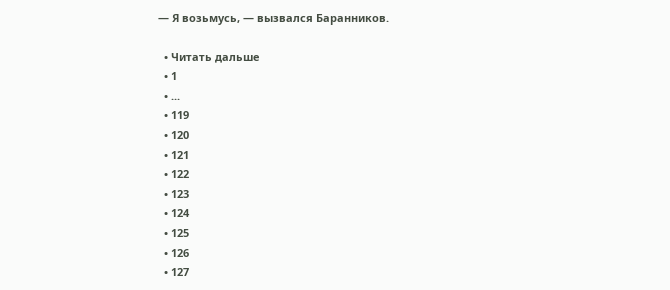— Я возьмусь, — вызвался Баранников.

  • Читать дальше
  • 1
  • ...
  • 119
  • 120
  • 121
  • 122
  • 123
  • 124
  • 125
  • 126
  • 127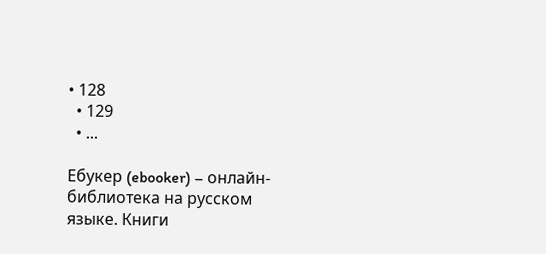• 128
  • 129
  • ...

Ебукер (ebooker) – онлайн-библиотека на русском языке. Книги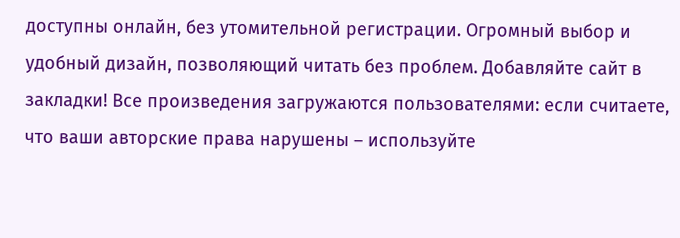доступны онлайн, без утомительной регистрации. Огромный выбор и удобный дизайн, позволяющий читать без проблем. Добавляйте сайт в закладки! Все произведения загружаются пользователями: если считаете, что ваши авторские права нарушены – используйте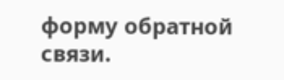форму обратной связи.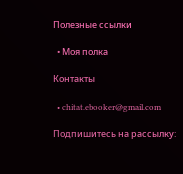Полезные ссылки

  • Моя полка

Контакты

  • chitat.ebooker@gmail.com

Подпишитесь на рассылку: